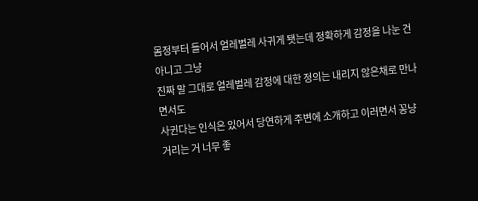몸정부터 들어서 얼레벌레 사귀게 됏는데 정확하게 감정을 나눈 건 아니고 그냥
진짜 말 그대로 얼레벌레 감정에 대한 정의는 내리지 않은채로 만나면서도
사귄다는 인식은 있어서 당연하게 주변에 소개하고 이러면서 꽁냥거리는 거 너무 좋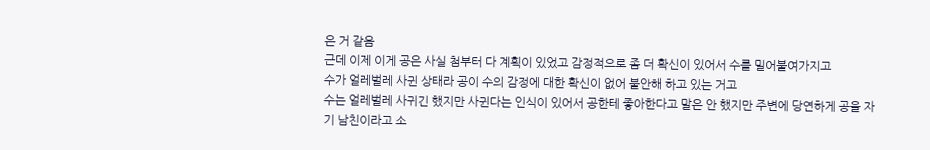은 거 같음
근데 이제 이게 공은 사실 첨부터 다 계획이 있었고 감정적으로 좀 더 확신이 있어서 수를 밀어붙여가지고
수가 얼레벌레 사귄 상태라 공이 수의 감정에 대한 확신이 없어 불안해 하고 있는 거고
수는 얼레벌레 사귀긴 했지만 사귄다는 인식이 있어서 공한테 좋아한다고 말은 안 했지만 주변에 당연하게 공을 자기 남친이라고 소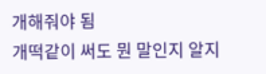개해줘야 됨
개떡같이 써도 뭔 말인지 알지